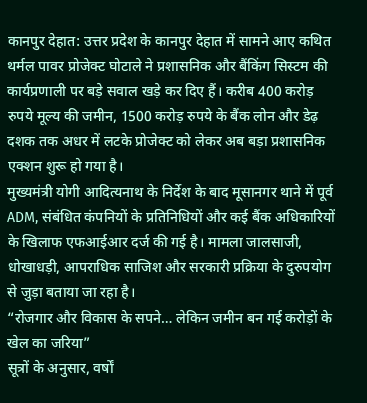कानपुर देहात: उत्तर प्रदेश के कानपुर देहात में सामने आए कथित थर्मल पावर प्रोजेक्ट घोटाले ने प्रशासनिक और बैंकिंग सिस्टम की कार्यप्रणाली पर बड़े सवाल खड़े कर दिए हैं। करीब 400 करोड़ रुपये मूल्य की जमीन, 1500 करोड़ रुपये के बैंक लोन और डेढ़ दशक तक अधर में लटके प्रोजेक्ट को लेकर अब बड़ा प्रशासनिक एक्शन शुरू हो गया है।
मुख्यमंत्री योगी आदित्यनाथ के निर्देश के बाद मूसानगर थाने में पूर्व ADM, संबंधित कंपनियों के प्रतिनिधियों और कई बैंक अधिकारियों के खिलाफ एफआईआर दर्ज की गई है। मामला जालसाजी, धोखाधड़ी, आपराधिक साजिश और सरकारी प्रक्रिया के दुरुपयोग से जुड़ा बताया जा रहा है।
“रोजगार और विकास के सपने… लेकिन जमीन बन गई करोड़ों के खेल का जरिया”
सूत्रों के अनुसार, वर्षों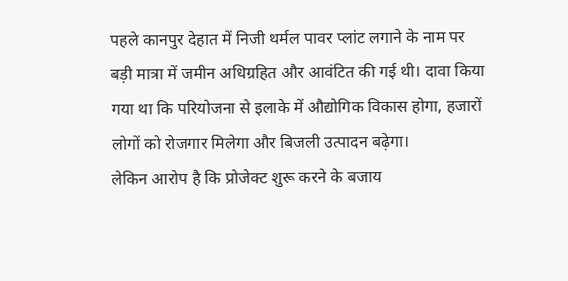पहले कानपुर देहात में निजी थर्मल पावर प्लांट लगाने के नाम पर बड़ी मात्रा में जमीन अधिग्रहित और आवंटित की गई थी। दावा किया गया था कि परियोजना से इलाके में औद्योगिक विकास होगा, हजारों लोगों को रोजगार मिलेगा और बिजली उत्पादन बढ़ेगा।
लेकिन आरोप है कि प्रोजेक्ट शुरू करने के बजाय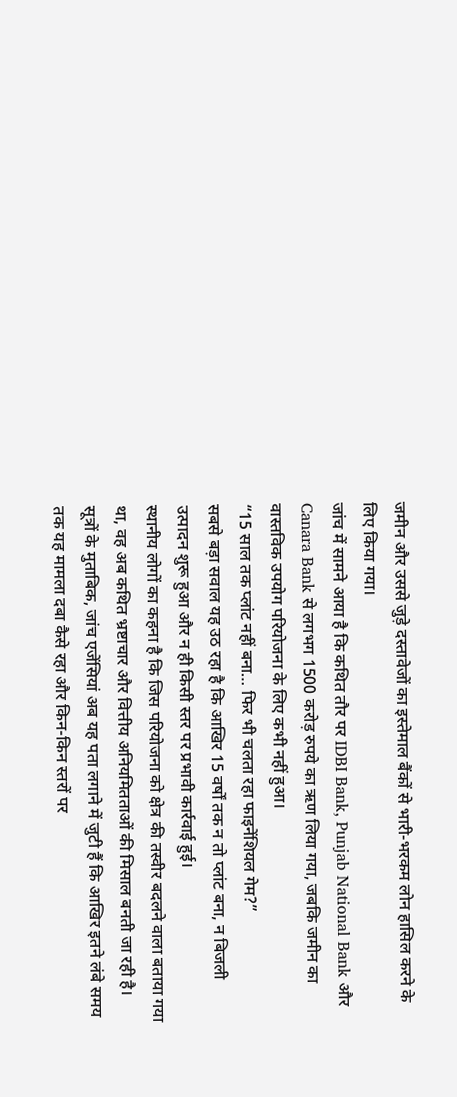जमीन और उससे जुड़े दस्तावेजों का इस्तेमाल बैंकों से भारी-भरकम लोन हासिल करने के लिए किया गया।
जांच में सामने आया है कि कथित तौर पर IDBI Bank, Punjab National Bank और Canara Bank से लगभग 1500 करोड़ रुपये का ऋण लिया गया, जबकि जमीन का वास्तविक उपयोग परियोजना के लिए कभी नहीं हुआ।
“15 साल तक प्लांट नहीं बना… फिर भी चलता रहा फाइनेंशियल गेम?”
सबसे बड़ा सवाल यह उठ रहा है कि आखिर 15 वर्षों तक न तो प्लांट बना, न बिजली उत्पादन शुरू हुआ और न ही किसी स्तर पर प्रभावी कार्रवाई हुई।
स्थानीय लोगों का कहना है कि जिस परियोजना को क्षेत्र की तस्वीर बदलने वाला बताया गया था, वह अब कथित भ्रष्टाचार और वित्तीय अनियमितताओं की मिसाल बनती जा रही है।
सूत्रों के मुताबिक, जांच एजेंसियां अब यह पता लगाने में जुटी हैं कि आखिर इतने लंबे समय तक यह मामला दबा कैसे रहा और किन-किन स्तरों पर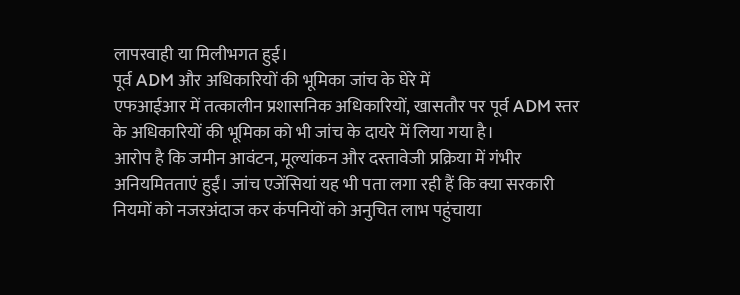लापरवाही या मिलीभगत हुई।
पूर्व ADM और अधिकारियों की भूमिका जांच के घेरे में
एफआईआर में तत्कालीन प्रशासनिक अधिकारियों, खासतौर पर पूर्व ADM स्तर के अधिकारियों की भूमिका को भी जांच के दायरे में लिया गया है।
आरोप है कि जमीन आवंटन, मूल्यांकन और दस्तावेजी प्रक्रिया में गंभीर अनियमितताएं हुईं। जांच एजेंसियां यह भी पता लगा रही हैं कि क्या सरकारी नियमों को नजरअंदाज कर कंपनियों को अनुचित लाभ पहुंचाया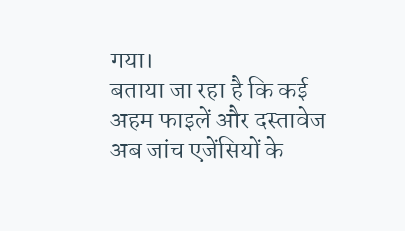गया।
बताया जा रहा है कि कई अहम फाइलें और दस्तावेज अब जांच एजेंसियों के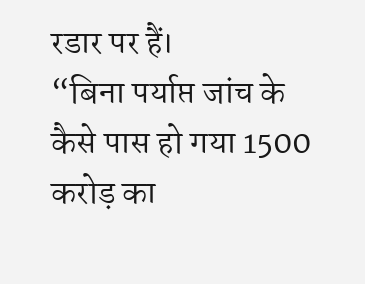रडार पर हैं।
“बिना पर्याप्त जांच के कैसे पास हो गया 1500 करोड़ का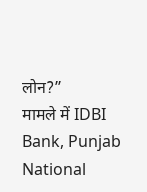लोन?”
मामले में IDBI Bank, Punjab National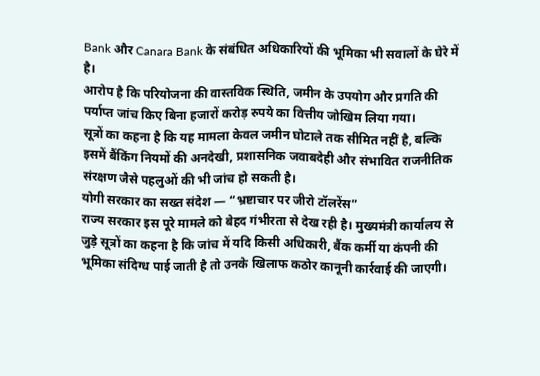Bank और Canara Bank के संबंधित अधिकारियों की भूमिका भी सवालों के घेरे में है।
आरोप है कि परियोजना की वास्तविक स्थिति, जमीन के उपयोग और प्रगति की पर्याप्त जांच किए बिना हजारों करोड़ रुपये का वित्तीय जोखिम लिया गया।
सूत्रों का कहना है कि यह मामला केवल जमीन घोटाले तक सीमित नहीं है, बल्कि इसमें बैंकिंग नियमों की अनदेखी, प्रशासनिक जवाबदेही और संभावित राजनीतिक संरक्षण जैसे पहलुओं की भी जांच हो सकती है।
योगी सरकार का सख्त संदेश — “भ्रष्टाचार पर जीरो टॉलरेंस”
राज्य सरकार इस पूरे मामले को बेहद गंभीरता से देख रही है। मुख्यमंत्री कार्यालय से जुड़े सूत्रों का कहना है कि जांच में यदि किसी अधिकारी, बैंक कर्मी या कंपनी की भूमिका संदिग्ध पाई जाती है तो उनके खिलाफ कठोर कानूनी कार्रवाई की जाएगी।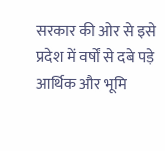सरकार की ओर से इसे प्रदेश में वर्षों से दबे पड़े आर्थिक और भूमि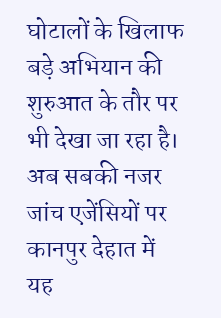घोटालों के खिलाफ बड़े अभियान की शुरुआत के तौर पर भी देखा जा रहा है।
अब सबकी नजर जांच एजेंसियों पर
कानपुर देहात में यह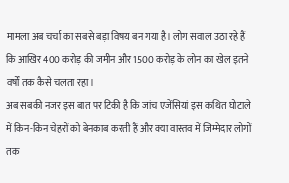मामला अब चर्चा का सबसे बड़ा विषय बन गया है। लोग सवाल उठा रहे हैं कि आखिर 400 करोड़ की जमीन और 1500 करोड़ के लोन का खेल इतने वर्षों तक कैसे चलता रहा।
अब सबकी नजर इस बात पर टिकी है कि जांच एजेंसियां इस कथित घोटाले में किन-किन चेहरों को बेनकाब करती हैं और क्या वास्तव में जिम्मेदार लोगों तक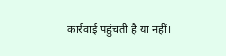कार्रवाई पहुंचती है या नहीं।